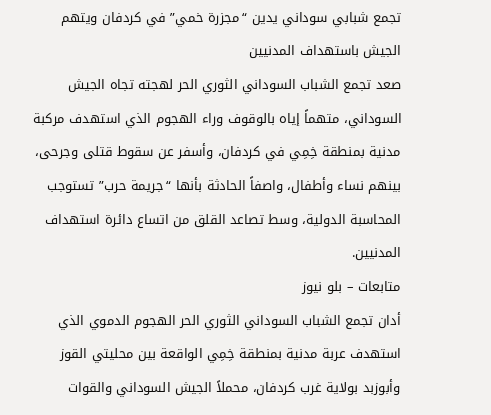تجمع شبابي سوداني يدين “مجزرة خمي” في كردفان ويتهم الجيش باستهداف المدنيين
صعد تجمع الشباب السوداني الثوري الحر لهجته تجاه الجيش السوداني، متهماً إياه بالوقوف وراء الهجوم الذي استهدف مركبة مدنية بمنطقة خِمِي في كردفان، وأسفر عن سقوط قتلى وجرحى، بينهم نساء وأطفال، واصفاً الحادثة بأنها “جريمة حرب” تستوجب المحاسبة الدولية، وسط تصاعد القلق من اتساع دائرة استهداف المدنيين.
متابعات – بلو نيوز
أدان تجمع الشباب السوداني الثوري الحر الهجوم الدموي الذي استهدف عربة مدنية بمنطقة خِمِي الواقعة بين محليتي القوز وأبوزبد بولاية غرب كردفان، محملاً الجيش السوداني والقوات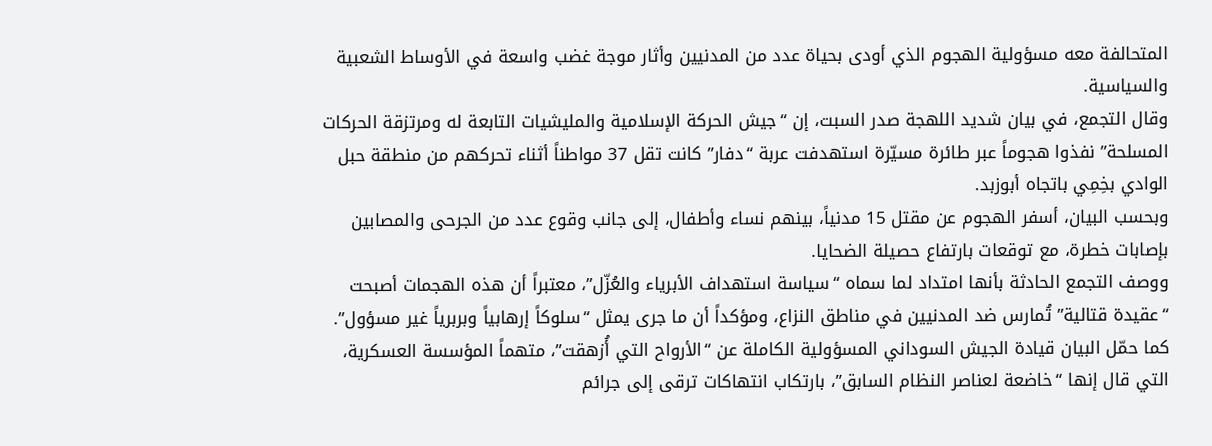المتحالفة معه مسؤولية الهجوم الذي أودى بحياة عدد من المدنيين وأثار موجة غضب واسعة في الأوساط الشعبية والسياسية.
وقال التجمع، في بيان شديد اللهجة صدر السبت، إن “جيش الحركة الإسلامية والمليشيات التابعة له ومرتزقة الحركات المسلحة” نفذوا هجوماً عبر طائرة مسيّرة استهدفت عربة “دفار” كانت تقل 37 مواطناً أثناء تحركهم من منطقة حبل الوادي بخِمِي باتجاه أبوزبد.
وبحسب البيان، أسفر الهجوم عن مقتل 15 مدنياً، بينهم نساء وأطفال، إلى جانب وقوع عدد من الجرحى والمصابين بإصابات خطرة، مع توقعات بارتفاع حصيلة الضحايا.
ووصف التجمع الحادثة بأنها امتداد لما سماه “سياسة استهداف الأبرياء والعُزّل”، معتبراً أن هذه الهجمات أصبحت “عقيدة قتالية” تُمارس ضد المدنيين في مناطق النزاع، ومؤكداً أن ما جرى يمثل “سلوكاً إرهابياً وبربرياً غير مسؤول”. كما حمّل البيان قيادة الجيش السوداني المسؤولية الكاملة عن “الأرواح التي أُزهقت”، متهماً المؤسسة العسكرية، التي قال إنها “خاضعة لعناصر النظام السابق”، بارتكاب انتهاكات ترقى إلى جرائم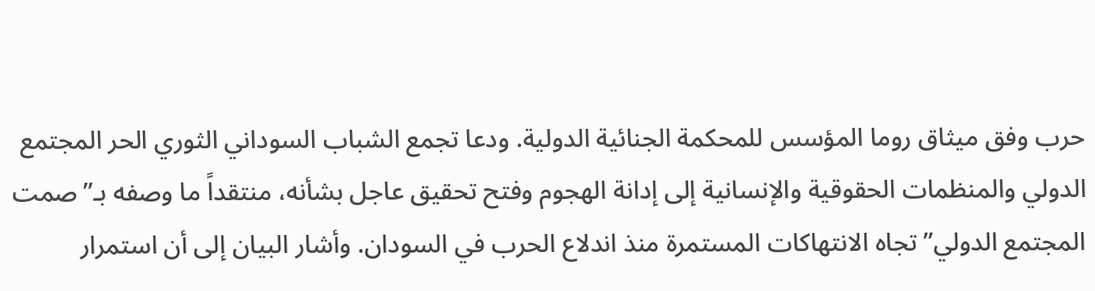حرب وفق ميثاق روما المؤسس للمحكمة الجنائية الدولية. ودعا تجمع الشباب السوداني الثوري الحر المجتمع الدولي والمنظمات الحقوقية والإنسانية إلى إدانة الهجوم وفتح تحقيق عاجل بشأنه، منتقداً ما وصفه بـ”صمت المجتمع الدولي” تجاه الانتهاكات المستمرة منذ اندلاع الحرب في السودان. وأشار البيان إلى أن استمرار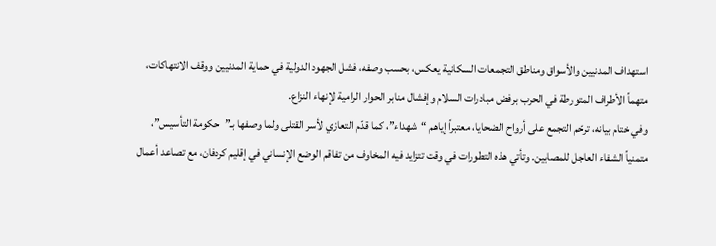استهداف المدنيين والأسواق ومناطق التجمعات السكانية يعكس، بحسب وصفه، فشل الجهود الدولية في حماية المدنيين ووقف الانتهاكات، متهماً الأطراف المتورطة في الحرب برفض مبادرات السلام وإفشال منابر الحوار الرامية لإنهاء النزاع.
وفي ختام بيانه، ترحّم التجمع على أرواح الضحايا، معتبراً إياهم “شهداء”، كما قدّم التعازي لأسر القتلى ولما وصفها بـ”حكومة التأسيس”، متمنياً الشفاء العاجل للمصابين. وتأتي هذه التطورات في وقت تتزايد فيه المخاوف من تفاقم الوضع الإنساني في إقليم كردفان، مع تصاعد أعمال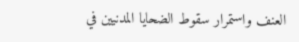العنف واستمرار سقوط الضحايا المدنيين في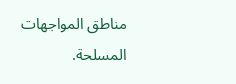مناطق المواجهات المسلحة.